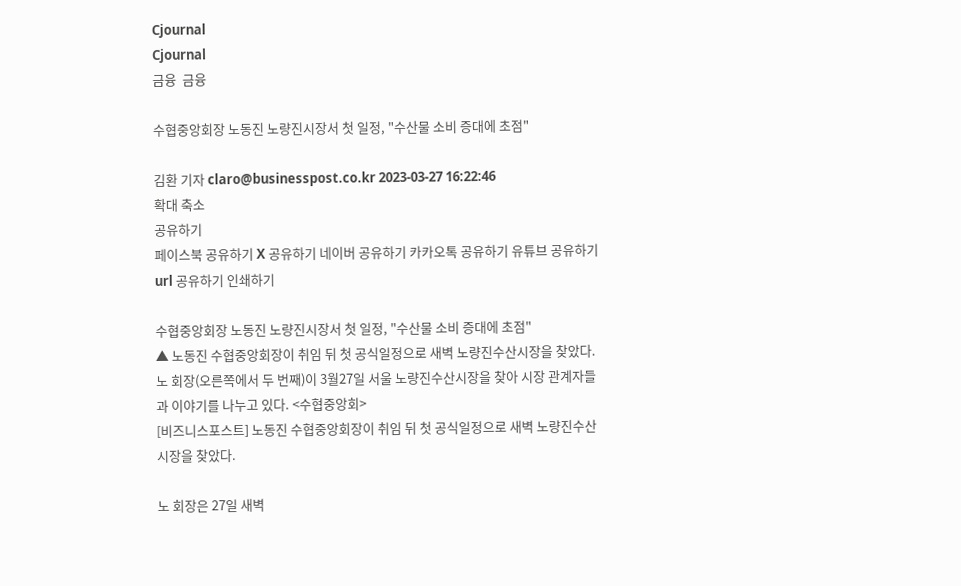Cjournal
Cjournal
금융  금융

수협중앙회장 노동진 노량진시장서 첫 일정, "수산물 소비 증대에 초점"

김환 기자 claro@businesspost.co.kr 2023-03-27 16:22:46
확대 축소
공유하기
페이스북 공유하기 X 공유하기 네이버 공유하기 카카오톡 공유하기 유튜브 공유하기 url 공유하기 인쇄하기

수협중앙회장 노동진 노량진시장서 첫 일정, "수산물 소비 증대에 초점"
▲ 노동진 수협중앙회장이 취임 뒤 첫 공식일정으로 새벽 노량진수산시장을 찾았다. 노 회장(오른쪽에서 두 번째)이 3월27일 서울 노량진수산시장을 찾아 시장 관계자들과 이야기를 나누고 있다. <수협중앙회>
[비즈니스포스트] 노동진 수협중앙회장이 취임 뒤 첫 공식일정으로 새벽 노량진수산시장을 찾았다.

노 회장은 27일 새벽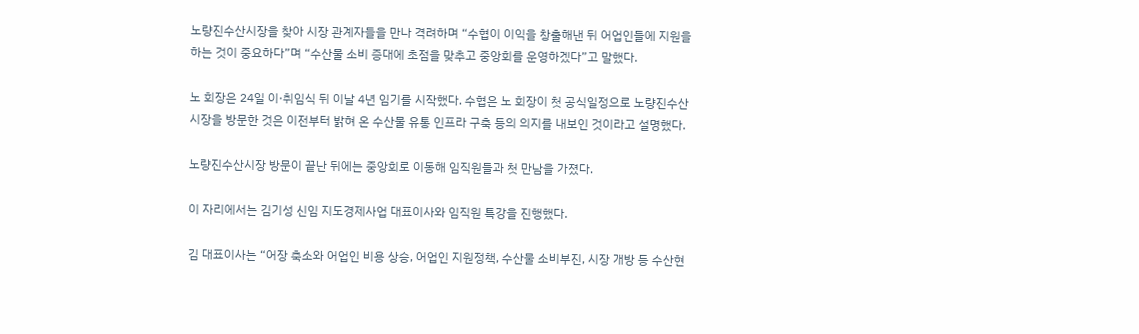노량진수산시장을 찾아 시장 관계자들을 만나 격려하며 “수협이 이익을 창출해낸 뒤 어업인들에 지원을 하는 것이 중요하다”며 “수산물 소비 증대에 초점을 맞추고 중앙회를 운영하겠다”고 말했다.

노 회장은 24일 이·취임식 뒤 이날 4년 임기를 시작했다. 수협은 노 회장이 첫 공식일정으로 노량진수산시장을 방문한 것은 이전부터 밝혀 온 수산물 유통 인프라 구축 등의 의지를 내보인 것이라고 설명했다.

노량진수산시장 방문이 끝난 뒤에는 중앙회로 이동해 임직원들과 첫 만남을 가졌다.

이 자리에서는 김기성 신임 지도경제사업 대표이사와 임직원 특강을 진행했다.

김 대표이사는 “어장 축소와 어업인 비용 상승, 어업인 지원정책, 수산물 소비부진, 시장 개방 등 수산현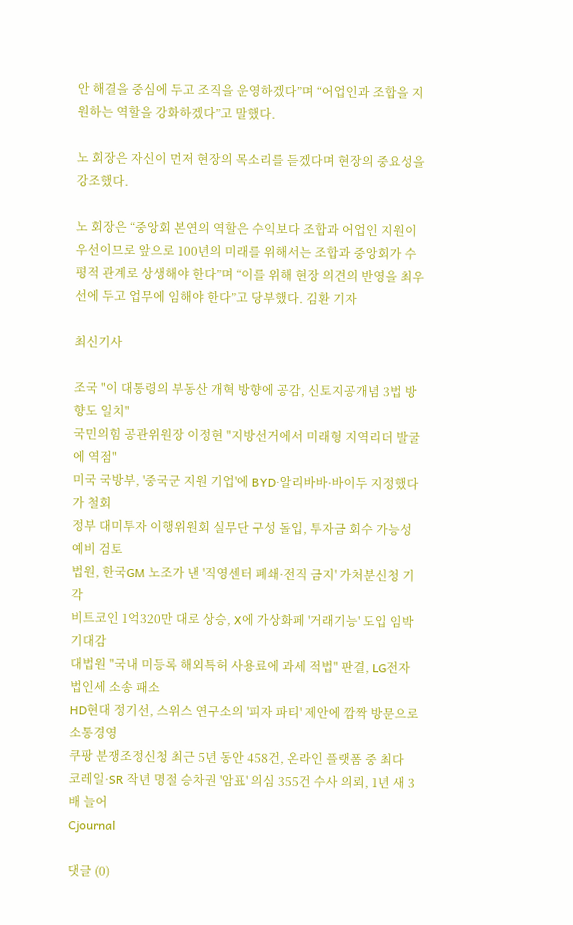안 해결을 중심에 두고 조직을 운영하겠다”며 “어업인과 조합을 지원하는 역할을 강화하겠다”고 말했다.

노 회장은 자신이 먼저 현장의 목소리를 듣겠다며 현장의 중요성을 강조했다.

노 회장은 “중앙회 본연의 역할은 수익보다 조합과 어업인 지원이 우선이므로 앞으로 100년의 미래를 위해서는 조합과 중앙회가 수평적 관계로 상생해야 한다”며 “이를 위해 현장 의견의 반영을 최우선에 두고 업무에 임해야 한다”고 당부했다. 김환 기자

최신기사

조국 "이 대통령의 부동산 개혁 방향에 공감, 신토지공개념 3법 방향도 일치"
국민의힘 공관위원장 이정현 "지방선거에서 미래형 지역리더 발굴에 역점"
미국 국방부, '중국군 지원 기업'에 BYD·알리바바·바이두 지정했다가 철회
정부 대미투자 이행위원회 실무단 구성 돌입, 투자금 회수 가능성 예비 검토
법원, 한국GM 노조가 낸 '직영센터 폐쇄·전직 금지' 가처분신청 기각
비트코인 1억320만 대로 상승, X에 가상화페 '거래기능' 도입 임박 기대감
대법원 "국내 미등록 해외특허 사용료에 과세 적법" 판결, LG전자 법인세 소송 패소
HD현대 정기선, 스위스 연구소의 '피자 파티' 제안에 깜짝 방문으로 소통경영
쿠팡 분쟁조정신청 최근 5년 동안 458건, 온라인 플랫폼 중 최다
코레일·SR 작년 명절 승차권 '암표' 의심 355건 수사 의뢰, 1년 새 3배 늘어
Cjournal

댓글 (0)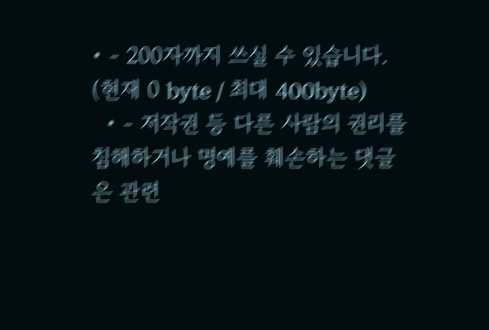• - 200자까지 쓰실 수 있습니다. (현재 0 byte / 최대 400byte)
  • - 저작권 등 다른 사람의 권리를 침해하거나 명예를 훼손하는 댓글은 관련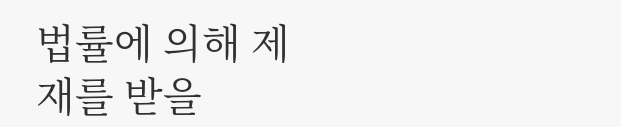법률에 의해 제재를 받을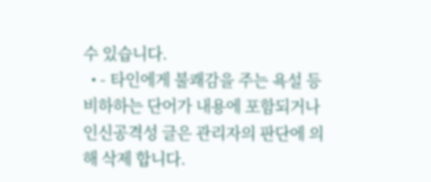수 있습니다.
  • - 타인에게 불쾌감을 주는 욕설 등 비하하는 단어가 내용에 포함되거나 인신공격성 글은 관리자의 판단에 의해 삭제 합니다.